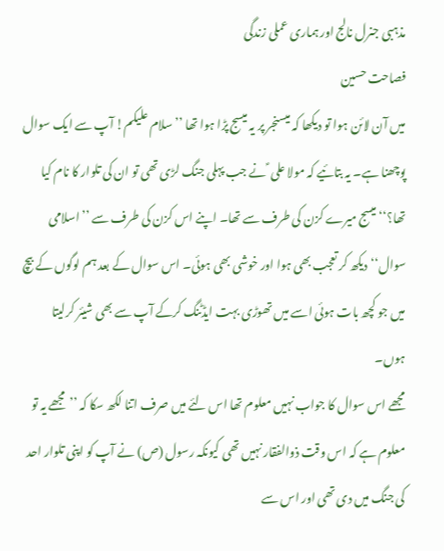مذہبی جنرل نالج اور ہماری عملی زندگی
فصاحت حسین
میں آن لائن ہوا تو دیکھا کہ میسنجر پر یہ میسج پڑا ہوا تھا ’’سلام علیکم! آپ سے ایک سوال پوچھنا ہے۔ یہ بتائیے کہ مولا علی ؑ نے جب پہلی جنگ لڑی تھی تو ان کی تلوار کا نام کیا تھا؟‘‘ میسج میرے کزن کی طرف سے تھا۔ اپنے اس کزن کی طرف سے ’’اسلامی سوال‘‘ دیکھ کر تعجب بھی ہوا اور خوشی بھی ہوئی۔ اس سوال کے بعد ہم لوگوں کے بیچ میں جو کچھ بات ہوئی اسے میں تھوڑی بہت ایڈٹنگ کرکے آپ سے بھی شیئر کرلیتا ہوں۔
مجھے اس سوال کا جواب نہیں معلوم تھا اس لئے میں صرف اتنا لکھ سکا کہ ’’مجھے یہ تو معلوم ہے کہ اس وقت ذوالفقار نہیں تھی کیونکہ رسول (ص) نے آپ کو اپنی تلوار احد کی جنگ میں دی تھی اور اس سے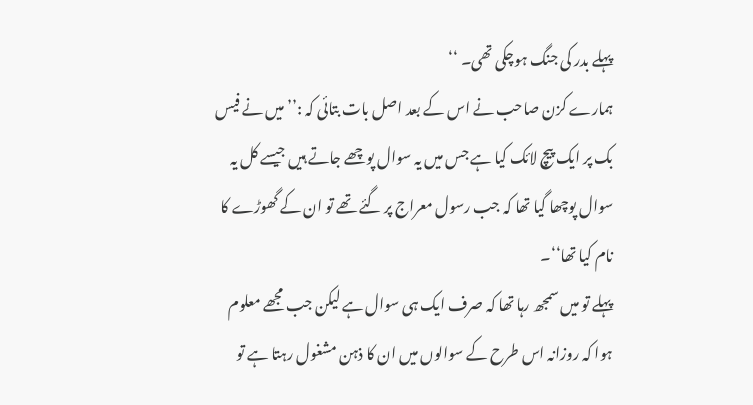پہلے بدر کی جنگ ہوچکی تھی۔ ‘‘
ہمارے کزن صاحب نے اس کے بعد اصل بات بتائی کہ :’’ میں نے فیس بک پر ایک پیچ لائک کیا ہے جس میں یہ سوال پوچھے جاتے ہیں جیسے کل یہ سوال پوچھا گیا تھا کہ جب رسول معراج پر گئے تھے تو ان کے گھوڑے کا نام کیا تھا‘‘۔
پہلے تو میں سمجھ رہا تھا کہ صرف ایک ہی سوال ہے لیکن جب مجھے معلوم ہوا کہ روزانہ اس طرح کے سوالوں میں ان کا ذہن مشغول رہتا ہے تو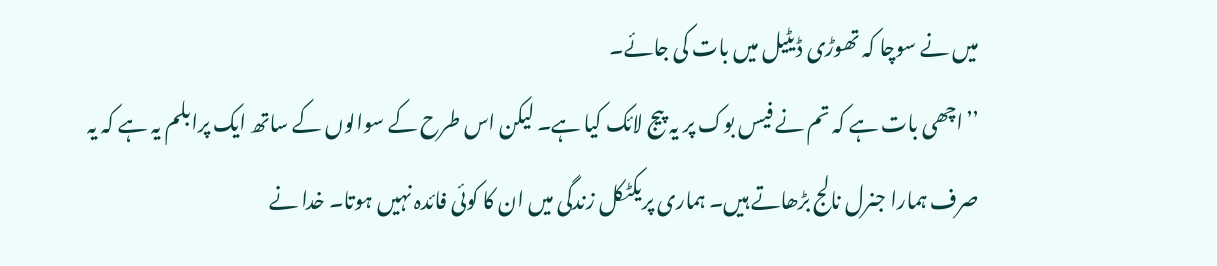میں نے سوچا کہ تھوڑی ڈیٹیل میں بات کی جائے۔
’’اچھی بات ہے کہ تم نے فیس بوک پر یہ پیج لائک کیا ہے۔ لیکن اس طرح کے سوالوں کے ساتھ ایک پرابلم یہ ہے کہ یہ صرف ہمارا جنرل نالج بڑھاتے ہیں۔ ہماری پریکٹکل زندگی میں ان کا کوئی فائدہ نہیں ہوتا۔ خدا نے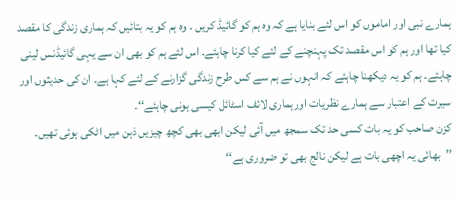ہمارے نبی اور اماموں کو اس لئے بنایا ہے کہ وہ ہم کو گائیڈ کریں ۔ وہ ہم کو یہ بتائیں کہ ہماری زندگی کا مقصد کیا تھا اور ہم کو اس مقصد تک پہنچنے کے لئے کیا کرنا چاہئے۔ اس لئے ہم کو بھی ان سے یہی گائیڈنس لینی چاہئے۔ ہم کو یہ دیکھنا چاہئے کہ انہوں نے ہم سے کس طرح زندگی گزارنے کے لئے کہا ہے۔ ان کی حدیثوں اور سیرت کے اعتبار سے ہمارے نظریات اورہماری لائف اسٹائل کیسی ہونی چاہئے‘‘۔
کزن صاحب کو یہ بات کسی حد تک سمجھ میں آئی لیکن ابھی بھی کچھ چیزیں ذہن میں اٹکی ہوئی تھیں۔ ’’بھائی یہ اچھی بات ہے لیکن نالج بھی تو ضروری ہے‘‘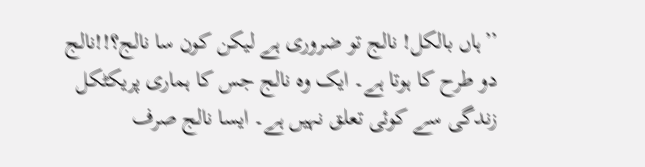’’ہاں بالکل! نالج تو ضروری ہے لیکن کون سا نالج؟!!نالج دو طرح کا ہوتا ہے۔ ایک وہ نالج جس کا ہماری پریکٹکل زندگی سے کوئی تعلق نہیں ہے۔ ایسا نالج صرف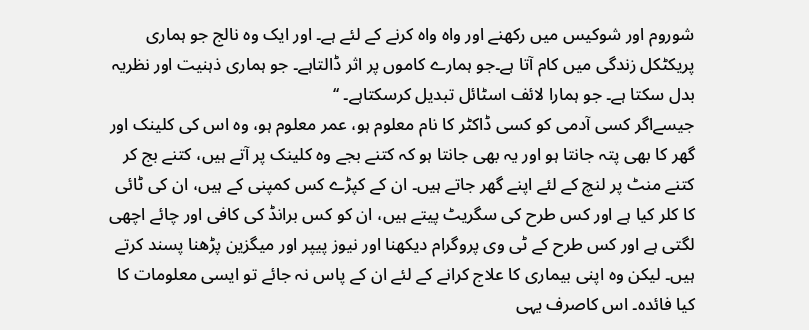شوروم اور شوکیس میں رکھنے اور واہ واہ کرنے کے لئے ہے۔ اور ایک وہ نالج جو ہماری پریکٹکل زندگی میں کام آتا ہے۔جو ہمارے کاموں پر اثر ڈالتاہے۔ جو ہماری ذہنیت اور نظریہ بدل سکتا ہے۔ جو ہمارا لائف اسٹائل تبدیل کرسکتاہے۔ ‘‘
جیسےاگر کسی آدمی کو کسی ڈاکٹر کا نام معلوم ہو، عمر معلوم ہو، وہ اس کی کلینک اور گھر کا بھی پتہ جانتا ہو اور یہ بھی جانتا ہو کہ کتنے بجے وہ کلینک پر آتے ہیں، کتنے بج کر کتنے منٹ پر لنچ کے لئے اپنے گھر جاتے ہیں۔ ان کے کپڑے کس کمپنی کے ہیں، ان کی ٹائی کا کلر کیا ہے اور کس طرح کی سگریٹ پیتے ہیں، ان کو کس برانڈ کی کافی اور چائے اچھی لگتی ہے اور کس طرح کے ٹی وی پروگرام دیکھنا اور نیوز پیپر اور میگزین پڑھنا پسند کرتے ہیں۔ لیکن وہ اپنی بیماری کا علاج کرانے کے لئے ان کے پاس نہ جائے تو ایسی معلومات کا کیا فائدہ۔ اس کاصرف یہی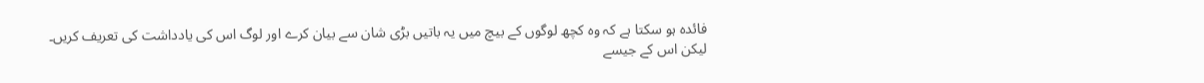فائدہ ہو سکتا ہے کہ وہ کچھ لوگوں کے بیچ میں یہ باتیں بڑی شان سے بیان کرے اور لوگ اس کی یادداشت کی تعریف کریں۔
لیکن اس کے جیسے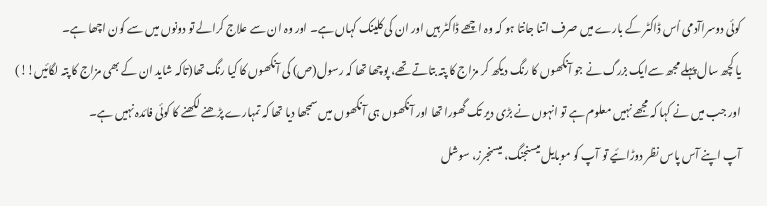کوئی دوسراآدمی اُس ڈاکٹر کے بارے میں صرف اتنا جانتا ہو کہ وہ اچھے ڈاکٹر ہیں اور ان کی کلینک کہاں ہے۔ اور وہ ان سے علاج کرالے تو دونوں میں سے کون اچھا ہے۔
یا کچھ سال پہلے مجھ سےایک بزرگ نے جو آنکھوں کا رنگ دیکھ کر مزاج کا پتہ بتاتے تھے، پوچھا تھا کہ رسول(ص) کی آنکھوں کا کیا رنگ تھا(تاکہ شاید ان کے بھی مزاج کا پتہ لگائیں!!) اور جب میں نے کہا کہ مجھے نہیں معلوم ہے تو انہوں نے بڑی دیر تک گھورا تھا اور آنکھوں ہی آنکھوں میں سمجھا دیا تھا کہ تمہارے پڑھنے لکھنے کا کوئی فائدہ نہیں ہے۔
آپ اپنے آس پاس نظر دوڑائیے تو آپ کو موبایل میسنجنگ، میسنجرز، سوشل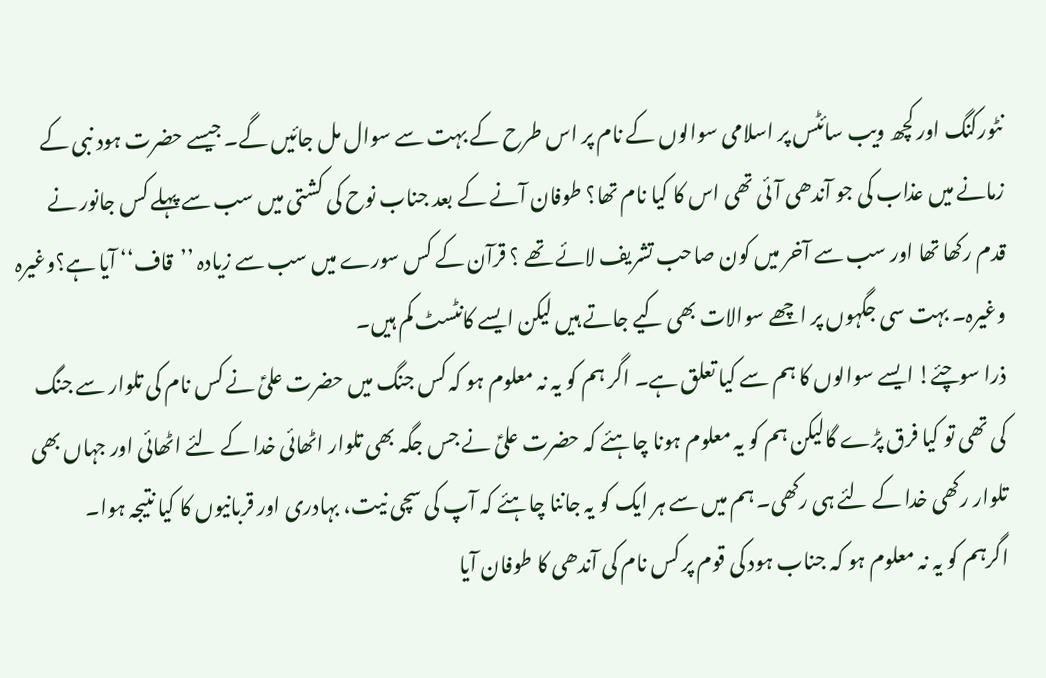نٹورکنگ اور کچھ ویب سائٹس پر اسلامی سوالوں کے نام پر اس طرح کے بہت سے سوال مل جائیں گے۔ جیسے حضرت ہود نبی کے زمانے میں عذاب کی جو آندھی آئی تھی اس کا کیا نام تھا؟ طوفان آنے کے بعد جناب نوح کی کشتی میں سب سے پہلے کس جانور نے قدم رکھا تھا اور سب سے آخر میں کون صاحب تشریف لائے تھے ؟ قرآن کے کس سورے میں سب سے زیادہ ’’قاف‘‘ آیا ہے؟وغیرہ وغیرہ۔ بہت سی جگہوں پر اچھے سوالات بھی کیے جاتے ہیں لیکن ایسے کانٹسٹ کم ہیں۔
ذرا سوچئے! ایسے سوالوں کا ہم سے کیا تعلق ہے۔ اگر ہم کو یہ نہ معلوم ہو کہ کس جنگ میں حضرت علیؑ نے کس نام کی تلوار سے جنگ کی تھی تو کیا فرق پڑے گالیکن ہم کو یہ معلوم ہونا چاہئے کہ حضرت علیؑ نے جس جگہ بھی تلوار اٹھائی خدا کے لئے اٹھائی اور جہاں بھی تلوار رکھی خدا کے لئے ہی رکھی۔ ہم میں سے ہر ایک کو یہ جاننا چاہئے کہ آپ کی سچی نیت، بہادری اور قربانیوں کا کیا نتیجہ ہوا۔
اگرہم کو یہ نہ معلوم ہو کہ جناب ہود کی قوم پر کس نام کی آندھی کا طوفان آیا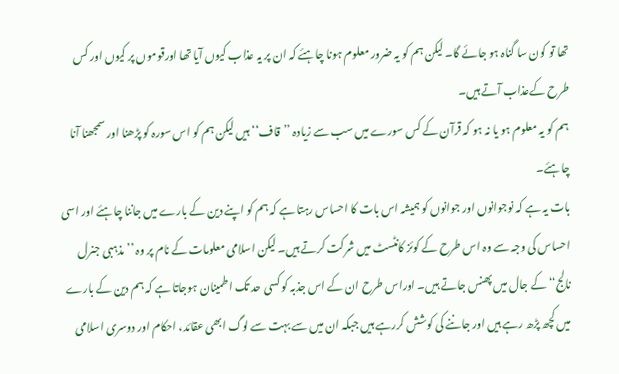تھا تو کون سا گناہ ہو جائے گا۔ لیکن ہم کو یہ ضرور معلوم ہونا چاہئے کہ ان پر یہ عذاب کیوں آیا تھا اورقوموں پر کیوں اور کس طرح کےعذاب آتے ہیں۔
ہم کو یہ معلوم ہو یا نہ ہو کہ قرآن کے کس سورے میں سب سے زیادہ ’’قاف‘‘ ہیں لیکن ہم کو اس سورہ کو پڑھنا اور سمجھنا آنا چاہئے۔
بات یہ ہے کہ نوجوانوں اور جوانوں کو ہمیشہ اس بات کا احساس رہتا ہے کہ ہم کو اپنے دین کے بارے میں جاننا چاہئے اور اسی احساس کی وجہ سے وہ اس طرح کے کوئز کانٹسٹ میں شرکت کرتے ہیں۔ لیکن اسلامی معلومات کے نام پر وہ ’’مذہبی جنرل نالج‘‘ کے جال میں پھنس جاتے ہیں۔ اوراس طرح ان کے اس جذبہ کو کسی حد تک اطمینان ہوجاتا ہے کہ ہم دین کے بارے میں کچھ پڑھ رہے ہیں اور جاننے کی کوشش کررہے ہیں جبکہ ان میں سے بہت سے لوگ ابھی عقائد، احکام اور دوسری اسلامی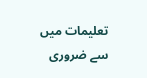تعلیمات میں سے ضروری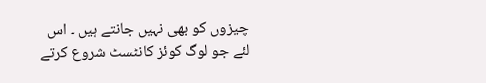چیزوں کو بھی نہیں جانتے ہیں ۔ اس لئے جو لوگ کوئز کانٹسٹ شروع کرتے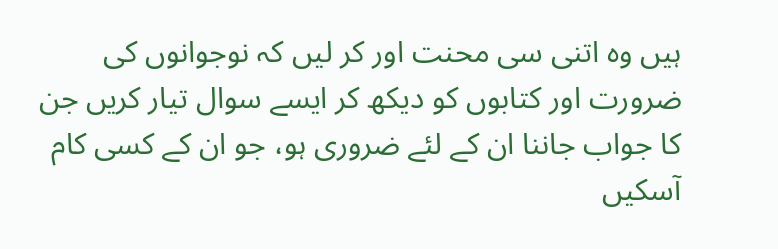ہیں وہ اتنی سی محنت اور کر لیں کہ نوجوانوں کی ضرورت اور کتابوں کو دیکھ کر ایسے سوال تیار کریں جن کا جواب جاننا ان کے لئے ضروری ہو، جو ان کے کسی کام آسکیں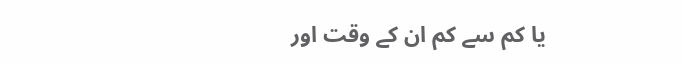یا کم سے کم ان کے وقت اور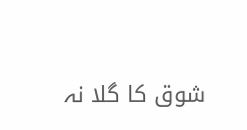شوق کا گلا نہ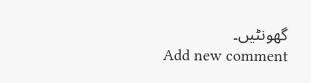گھونٹیں۔
Add new comment